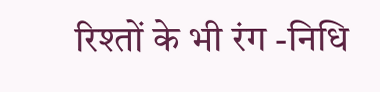रिश्तों के भी रंग -निधि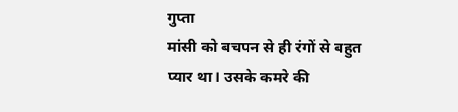गुप्ता
मांसी को बचपन से ही रंगों से बहुत प्यार था। उसके कमरे की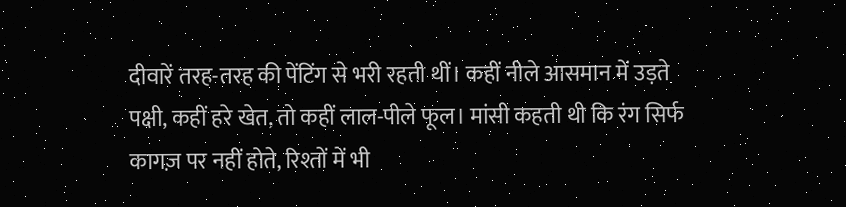दीवारें तरह-तरह की पेंटिंग से भरी रहती थीं। कहीं नीले आसमान में उड़ते पक्षी, कहीं हरे खेत, तो कहीं लाल-पीले फूल। मांसी कहती थी कि रंग सिर्फ कागज़ पर नहीं होते, रिश्तों में भी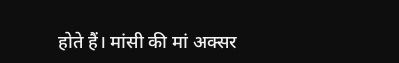होते हैं। मांसी की मां अक्सर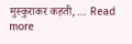मुस्कुराकर कहती, … Read more